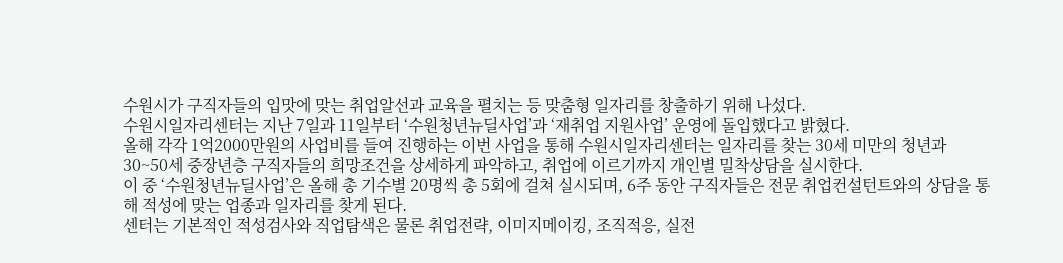수원시가 구직자들의 입맛에 맞는 취업알선과 교육을 펼치는 등 맞춤형 일자리를 창출하기 위해 나섰다.
수원시일자리센터는 지난 7일과 11일부터 ‘수원청년뉴딜사업’과 ‘재취업 지원사업’ 운영에 돌입했다고 밝혔다.
올해 각각 1억2000만원의 사업비를 들여 진행하는 이번 사업을 통해 수원시일자리센터는 일자리를 찾는 30세 미만의 청년과 30~50세 중장년층 구직자들의 희망조건을 상세하게 파악하고, 취업에 이르기까지 개인별 밀착상담을 실시한다.
이 중 ‘수원청년뉴딜사업’은 올해 총 기수별 20명씩 총 5회에 걸쳐 실시되며, 6주 동안 구직자들은 전문 취업컨설턴트와의 상담을 통해 적성에 맞는 업종과 일자리를 찾게 된다.
센터는 기본적인 적성검사와 직업탐색은 물론 취업전략, 이미지메이킹, 조직적응, 실전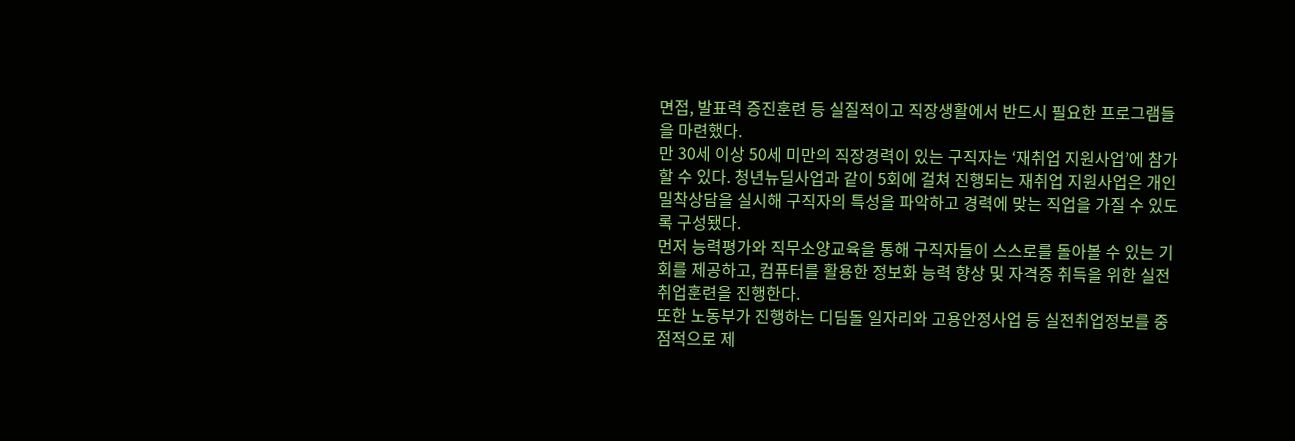면접, 발표력 증진훈련 등 실질적이고 직장생활에서 반드시 필요한 프로그램들을 마련했다.
만 30세 이상 50세 미만의 직장경력이 있는 구직자는 ‘재취업 지원사업’에 참가할 수 있다. 청년뉴딜사업과 같이 5회에 걸쳐 진행되는 재취업 지원사업은 개인 밀착상담을 실시해 구직자의 특성을 파악하고 경력에 맞는 직업을 가질 수 있도록 구성됐다.
먼저 능력평가와 직무소양교육을 통해 구직자들이 스스로를 돌아볼 수 있는 기회를 제공하고, 컴퓨터를 활용한 정보화 능력 향상 및 자격증 취득을 위한 실전 취업훈련을 진행한다.
또한 노동부가 진행하는 디딤돌 일자리와 고용안정사업 등 실전취업정보를 중점적으로 제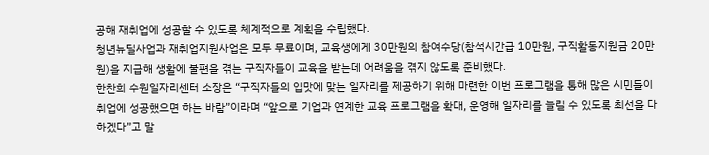공해 재취업에 성공할 수 있도록 체계적으로 계획을 수립했다.
청년뉴딜사업과 재취업지원사업은 모두 무료이며, 교육생에게 30만원의 참여수당(참석시간급 10만원, 구직활동지원금 20만원)을 지급해 생활에 불편을 겪는 구직자들이 교육을 받는데 어려움을 겪지 않도록 준비했다.
한찬희 수원일자리센터 소장은 “구직자들의 입맛에 맞는 일자리를 제공하기 위해 마련한 이번 프로그램을 통해 많은 시민들이 취업에 성공했으면 하는 바람”이라며 “앞으로 기업과 연계한 교육 프로그램을 확대, 운영해 일자리를 늘릴 수 있도록 최선을 다하겠다”고 말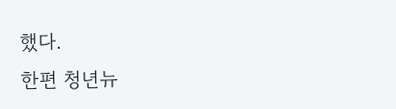했다.
한편 청년뉴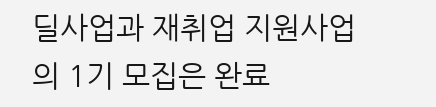딜사업과 재취업 지원사업의 1기 모집은 완료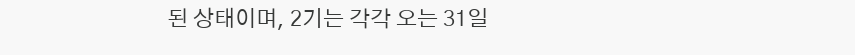된 상태이며, 2기는 각각 오는 31일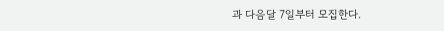과 다음달 7일부터 모집한다.